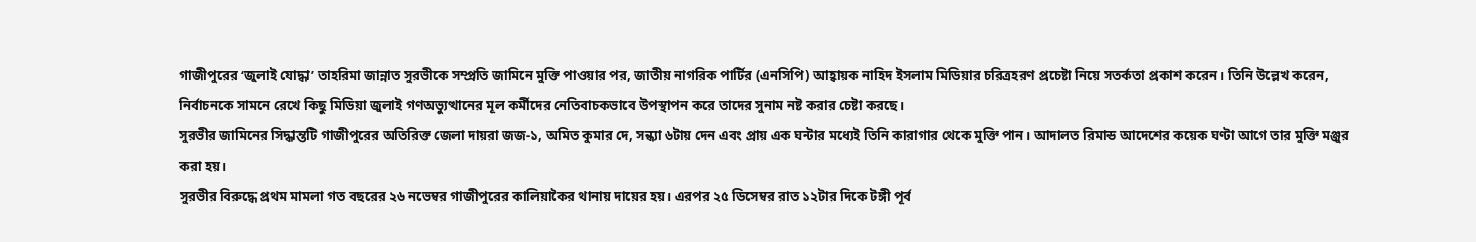গাজীপুরের ‘জুলাই যোদ্ধা’ তাহরিমা জান্নাত সুরভীকে সম্প্রতি জামিনে মুক্তি পাওয়ার পর, জাতীয় নাগরিক পার্টির (এনসিপি) আহ্বায়ক নাহিদ ইসলাম মিডিয়ার চরিত্রহরণ প্রচেষ্টা নিয়ে সতর্কতা প্রকাশ করেন। তিনি উল্লেখ করেন, নির্বাচনকে সামনে রেখে কিছু মিডিয়া জুলাই গণঅভ্যুত্থানের মূল কর্মীদের নেতিবাচকভাবে উপস্থাপন করে তাদের সুনাম নষ্ট করার চেষ্টা করছে।
সুরভীর জামিনের সিদ্ধান্তটি গাজীপুরের অতিরিক্ত জেলা দায়রা জজ‑১, অমিত কুমার দে, সন্ধ্যা ৬টায় দেন এবং প্রায় এক ঘন্টার মধ্যেই তিনি কারাগার থেকে মুক্তি পান। আদালত রিমান্ড আদেশের কয়েক ঘণ্টা আগে তার মুক্তি মঞ্জুর করা হয়।
সুরভীর বিরুদ্ধে প্রথম মামলা গত বছরের ২৬ নভেম্বর গাজীপুরের কালিয়াকৈর থানায় দায়ের হয়। এরপর ২৫ ডিসেম্বর রাত ১২টার দিকে টঙ্গী পূর্ব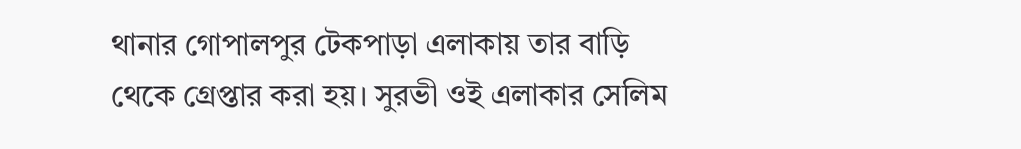থানার গোপালপুর টেকপাড়া এলাকায় তার বাড়ি থেকে গ্রেপ্তার করা হয়। সুরভী ওই এলাকার সেলিম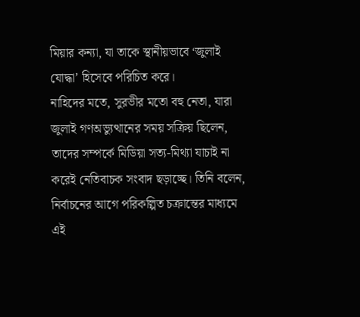মিয়ার কন্যা, যা তাকে স্থানীয়ভাবে ‘জুলাই যোদ্ধা’ হিসেবে পরিচিত করে।
নাহিদের মতে, সুরভীর মতো বহু নেতা, যারা জুলাই গণঅভ্যুত্থানের সময় সক্রিয় ছিলেন, তাদের সম্পর্কে মিডিয়া সত্য-মিথ্যা যাচাই না করেই নেতিবাচক সংবাদ ছড়াচ্ছে। তিনি বলেন, নির্বাচনের আগে পরিকল্পিত চক্রান্তের মাধ্যমে এই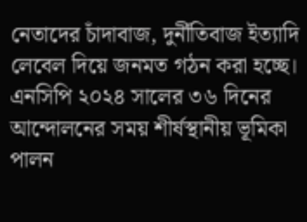নেতাদের চাঁদাবাজ, দুর্নীতিবাজ ইত্যাদি লেবেল দিয়ে জনমত গঠন করা হচ্ছে।
এনসিপি ২০২৪ সালের ৩৬ দিনের আন্দোলনের সময় শীর্ষস্থানীয় ভূমিকা পালন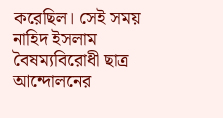করেছিল। সেই সময় নাহিদ ইসলাম বৈষম্যবিরোধী ছাত্র আন্দোলনের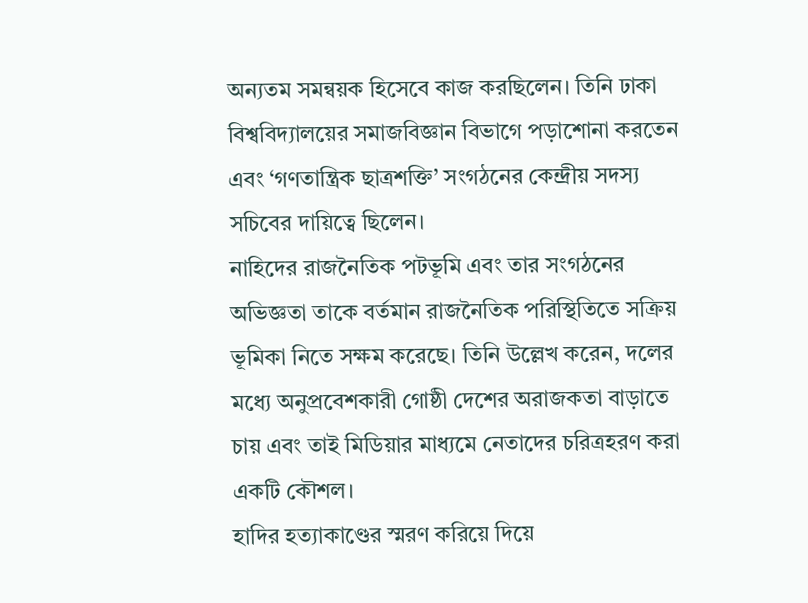অন্যতম সমন্বয়ক হিসেবে কাজ করছিলেন। তিনি ঢাকা বিশ্ববিদ্যালয়ের সমাজবিজ্ঞান বিভাগে পড়াশোনা করতেন এবং ‘গণতান্ত্রিক ছাত্রশক্তি’ সংগঠনের কেন্দ্রীয় সদস্য সচিবের দায়িত্বে ছিলেন।
নাহিদের রাজনৈতিক পটভূমি এবং তার সংগঠনের অভিজ্ঞতা তাকে বর্তমান রাজনৈতিক পরিস্থিতিতে সক্রিয় ভূমিকা নিতে সক্ষম করেছে। তিনি উল্লেখ করেন, দলের মধ্যে অনুপ্রবেশকারী গোষ্ঠী দেশের অরাজকতা বাড়াতে চায় এবং তাই মিডিয়ার মাধ্যমে নেতাদের চরিত্রহরণ করা একটি কৌশল।
হাদির হত্যাকাণ্ডের স্মরণ করিয়ে দিয়ে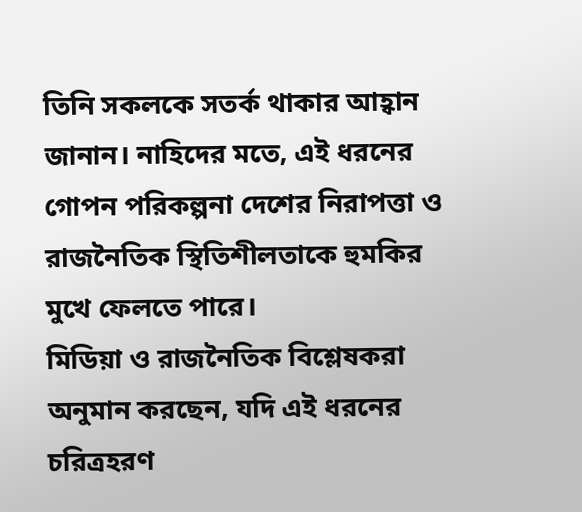তিনি সকলকে সতর্ক থাকার আহ্বান জানান। নাহিদের মতে, এই ধরনের গোপন পরিকল্পনা দেশের নিরাপত্তা ও রাজনৈতিক স্থিতিশীলতাকে হুমকির মুখে ফেলতে পারে।
মিডিয়া ও রাজনৈতিক বিশ্লেষকরা অনুমান করছেন, যদি এই ধরনের চরিত্রহরণ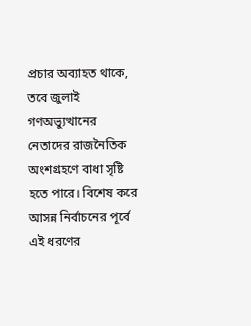প্রচার অব্যাহত থাকে, তবে জুলাই গণঅভ্যুত্থানের নেতাদের রাজনৈতিক অংশগ্রহণে বাধা সৃষ্টি হতে পারে। বিশেষ করে আসন্ন নির্বাচনের পূর্বে এই ধরণের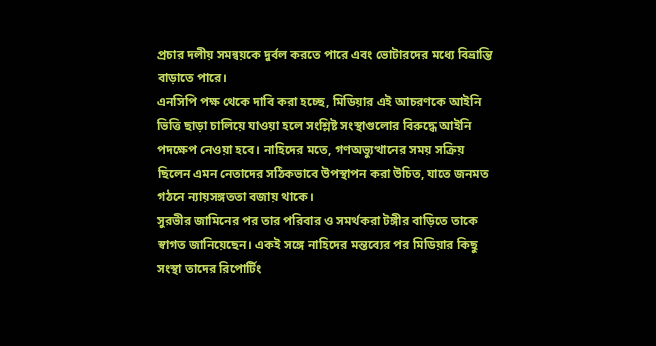প্রচার দলীয় সমন্বয়কে দুর্বল করতে পারে এবং ভোটারদের মধ্যে বিভ্রান্তি বাড়াতে পারে।
এনসিপি পক্ষ থেকে দাবি করা হচ্ছে, মিডিয়ার এই আচরণকে আইনি ভিত্তি ছাড়া চালিয়ে যাওয়া হলে সংশ্লিষ্ট সংস্থাগুলোর বিরুদ্ধে আইনি পদক্ষেপ নেওয়া হবে। নাহিদের মতে, গণঅভ্যুত্থানের সময় সক্রিয় ছিলেন এমন নেতাদের সঠিকভাবে উপস্থাপন করা উচিত, যাতে জনমত গঠনে ন্যায়সঙ্গততা বজায় থাকে।
সুরভীর জামিনের পর তার পরিবার ও সমর্থকরা টঙ্গীর বাড়িতে তাকে স্বাগত জানিয়েছেন। একই সঙ্গে নাহিদের মন্তব্যের পর মিডিয়ার কিছু সংস্থা তাদের রিপোর্টিং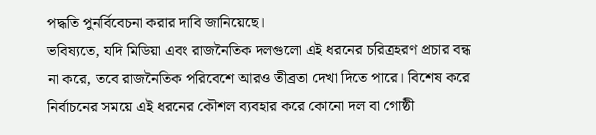পদ্ধতি পুনর্বিবেচনা করার দাবি জানিয়েছে।
ভবিষ্যতে, যদি মিডিয়া এবং রাজনৈতিক দলগুলো এই ধরনের চরিত্রহরণ প্রচার বন্ধ না করে, তবে রাজনৈতিক পরিবেশে আরও তীব্রতা দেখা দিতে পারে। বিশেষ করে নির্বাচনের সময়ে এই ধরনের কৌশল ব্যবহার করে কোনো দল বা গোষ্ঠী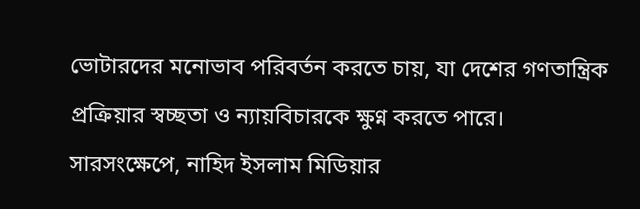ভোটারদের মনোভাব পরিবর্তন করতে চায়, যা দেশের গণতান্ত্রিক প্রক্রিয়ার স্বচ্ছতা ও ন্যায়বিচারকে ক্ষুণ্ন করতে পারে।
সারসংক্ষেপে, নাহিদ ইসলাম মিডিয়ার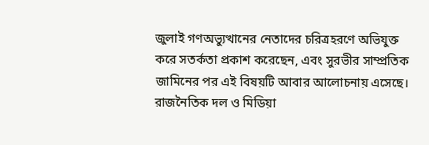জুলাই গণঅভ্যুত্থানের নেতাদের চরিত্রহরণে অভিযুক্ত করে সতর্কতা প্রকাশ করেছেন, এবং সুরভীর সাম্প্রতিক জামিনের পর এই বিষয়টি আবার আলোচনায় এসেছে। রাজনৈতিক দল ও মিডিয়া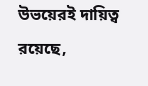উভয়েরই দায়িত্ব রয়েছে,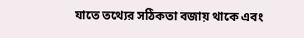যাতে তথ্যের সঠিকতা বজায় থাকে এবং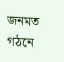জনমত গঠনে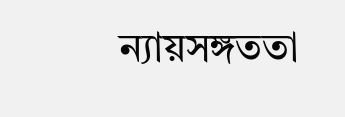ন্যায়সঙ্গততা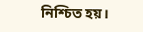নিশ্চিত হয়।